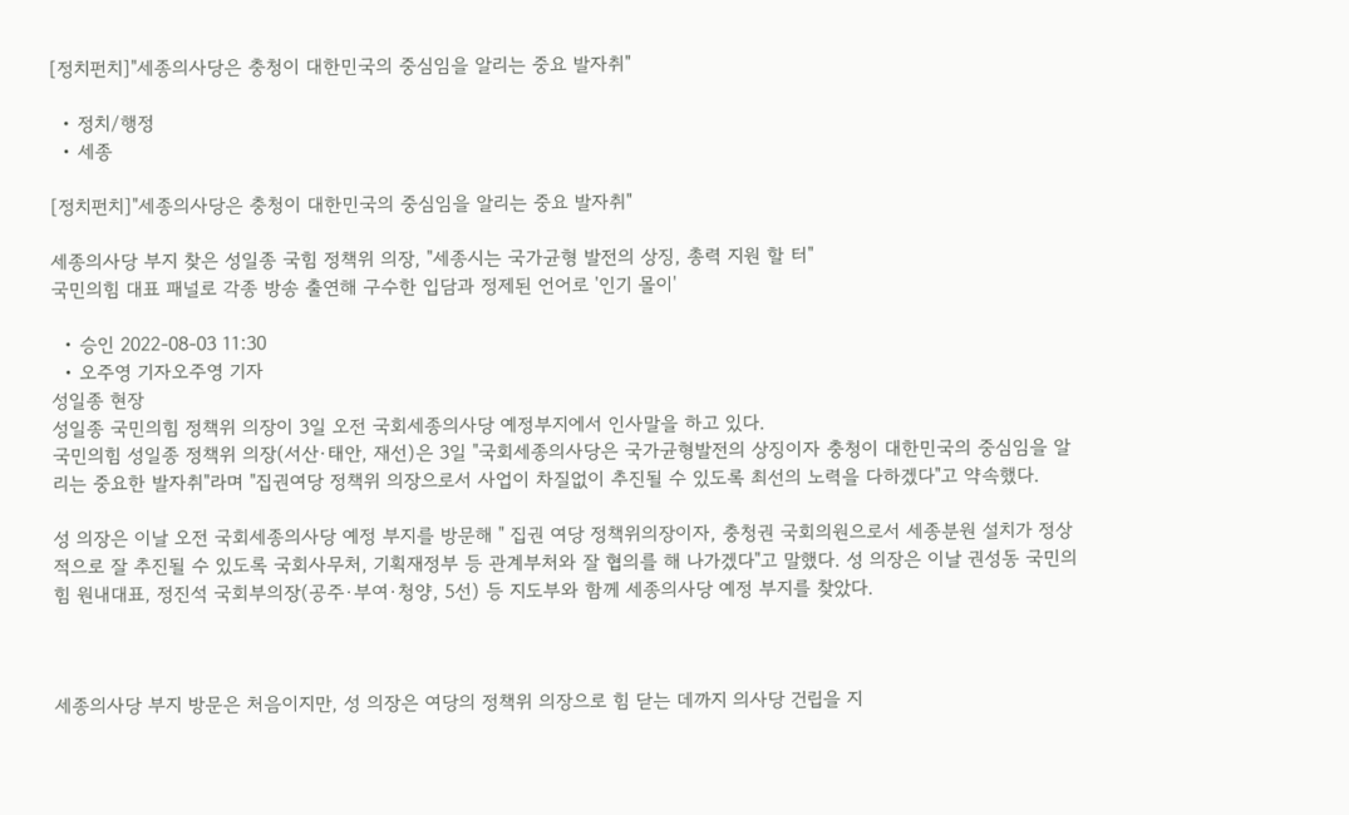[정치펀치]"세종의사당은 충청이 대한민국의 중심임을 알리는 중요 발자취"

  • 정치/행정
  • 세종

[정치펀치]"세종의사당은 충청이 대한민국의 중심임을 알리는 중요 발자취"

세종의사당 부지 찾은 성일종 국힘 정책위 의장, "세종시는 국가균형 발전의 상징, 총력 지원 할 터"
국민의힘 대표 패널로 각종 방송 출연해 구수한 입담과 정제된 언어로 '인기 몰이'

  • 승인 2022-08-03 11:30
  • 오주영 기자오주영 기자
성일종 현장
성일종 국민의힘 정책위 의장이 3일 오전 국회세종의사당 예정부지에서 인사말을 하고 있다.
국민의힘 성일종 정책위 의장(서산·태안, 재선)은 3일 "국회세종의사당은 국가균형발전의 상징이자 충청이 대한민국의 중심임을 알리는 중요한 발자취"라며 "집권여당 정책위 의장으로서 사업이 차질없이 추진될 수 있도록 최선의 노력을 다하겠다"고 약속했다.

성 의장은 이날 오전 국회세종의사당 예정 부지를 방문해 " 집권 여당 정책위의장이자, 충청권 국회의원으로서 세종분원 설치가 정상적으로 잘 추진될 수 있도록 국회사무처, 기획재정부 등 관계부처와 잘 협의를 해 나가겠다"고 말했다. 성 의장은 이날 권성동 국민의힘 원내대표, 정진석 국회부의장(공주·부여·청양, 5선) 등 지도부와 함께 세종의사당 예정 부지를 찾았다.



세종의사당 부지 방문은 처음이지만, 성 의장은 여당의 정책위 의장으로 힘 닫는 데까지 의사당 건립을 지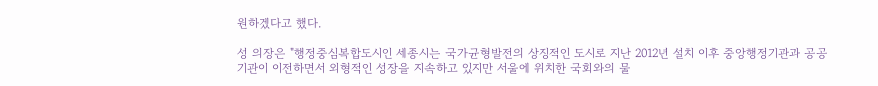원하겠다고 했다.

성 의장은 "행정중심복합도시인 세종시는 국가균형발전의 상징적인 도시로 지난 2012년 설치 이후 중앙행정기관과 공공기관이 이전하면서 외형적인 성장을 지속하고 있지만 서울에 위치한 국회와의 물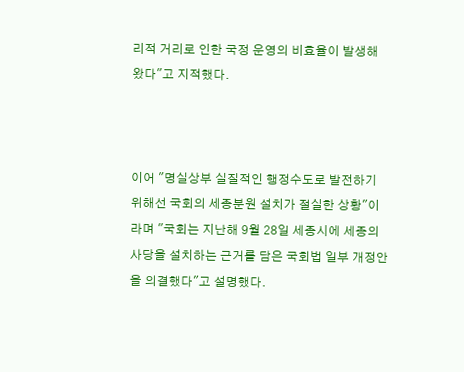리적 거리로 인한 국정 운영의 비효율이 발생해 왔다"고 지적했다.



이어 "명실상부 실질적인 행정수도로 발전하기 위해선 국회의 세종분원 설치가 절실한 상황"이라며 "국회는 지난해 9월 28일 세종시에 세종의사당을 설치하는 근거를 담은 국회법 일부 개정안을 의결했다"고 설명했다.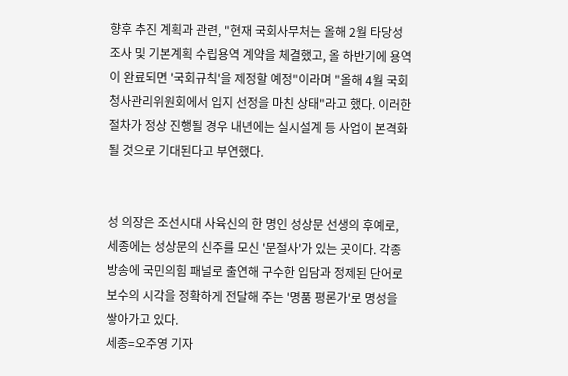향후 추진 계획과 관련, "현재 국회사무처는 올해 2월 타당성 조사 및 기본계획 수립용역 계약을 체결했고, 올 하반기에 용역이 완료되면 '국회규칙'을 제정할 예정"이라며 "올해 4월 국회청사관리위원회에서 입지 선정을 마친 상태"라고 했다. 이러한 절차가 정상 진행될 경우 내년에는 실시설계 등 사업이 본격화될 것으로 기대된다고 부연했다.


성 의장은 조선시대 사육신의 한 명인 성상문 선생의 후예로, 세종에는 성상문의 신주를 모신 '문절사'가 있는 곳이다. 각종 방송에 국민의힘 패널로 출연해 구수한 입담과 정제된 단어로 보수의 시각을 정확하게 전달해 주는 '명품 평론가'로 명성을 쌓아가고 있다.
세종=오주영 기자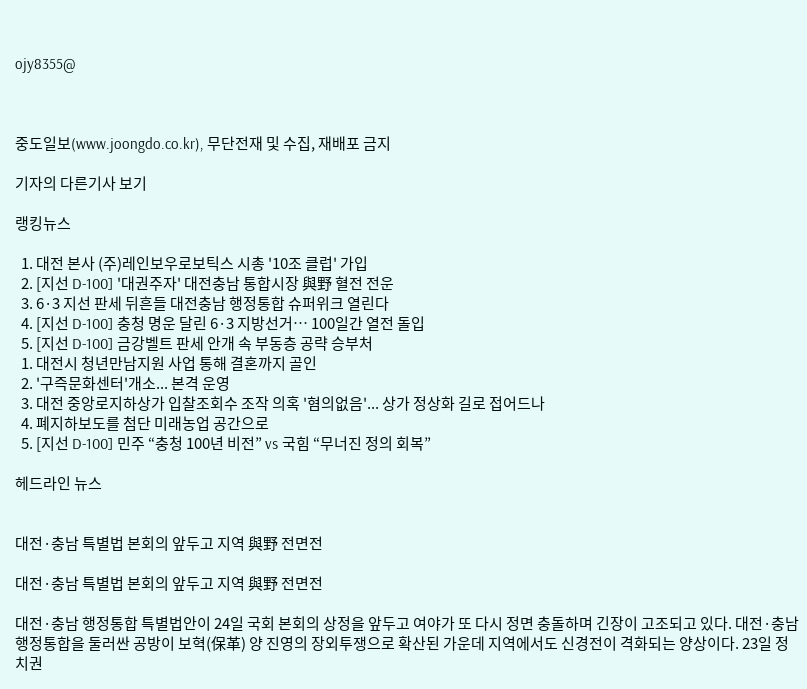ojy8355@



중도일보(www.joongdo.co.kr), 무단전재 및 수집, 재배포 금지

기자의 다른기사 보기

랭킹뉴스

  1. 대전 본사 (주)레인보우로보틱스 시총 '10조 클럽' 가입
  2. [지선 D-100] '대권주자' 대전충남 통합시장 與野 혈전 전운
  3. 6·3 지선 판세 뒤흔들 대전충남 행정통합 슈퍼위크 열린다
  4. [지선 D-100] 충청 명운 달린 6·3 지방선거… 100일간 열전 돌입
  5. [지선 D-100] 금강벨트 판세 안개 속 부동층 공략 승부처
  1. 대전시 청년만남지원 사업 통해 결혼까지 골인
  2. '구즉문화센터'개소... 본격 운영
  3. 대전 중앙로지하상가 입찰조회수 조작 의혹 '혐의없음'... 상가 정상화 길로 접어드나
  4. 폐지하보도를 첨단 미래농업 공간으로
  5. [지선 D-100] 민주 “충청 100년 비전” vs 국힘 “무너진 정의 회복”

헤드라인 뉴스


대전·충남 특별법 본회의 앞두고 지역 與野 전면전

대전·충남 특별법 본회의 앞두고 지역 與野 전면전

대전·충남 행정통합 특별법안이 24일 국회 본회의 상정을 앞두고 여야가 또 다시 정면 충돌하며 긴장이 고조되고 있다. 대전·충남 행정통합을 둘러싼 공방이 보혁(保革) 양 진영의 장외투쟁으로 확산된 가운데 지역에서도 신경전이 격화되는 양상이다. 23일 정치권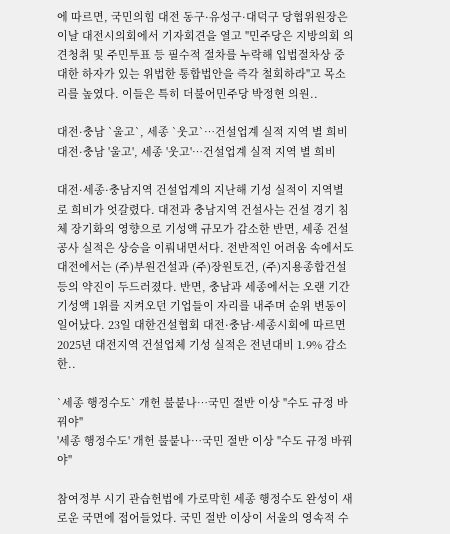에 따르면, 국민의힘 대전 동구·유성구·대덕구 당협위원장은 이날 대전시의회에서 기자회견을 열고 "민주당은 지방의회 의견청취 및 주민투표 등 필수적 절차를 누락해 입법절차상 중대한 하자가 있는 위법한 통합법안을 즉각 철회하라"고 목소리를 높였다. 이들은 특히 더불어민주당 박정현 의원..

대전·충남 `울고`, 세종 `웃고`…건설업계 실적 지역 별 희비
대전·충남 '울고', 세종 '웃고'…건설업계 실적 지역 별 희비

대전·세종·충남지역 건설업계의 지난해 기성 실적이 지역별로 희비가 엇갈렸다. 대전과 충남지역 건설사는 건설 경기 침체 장기화의 영향으로 기성액 규모가 감소한 반면, 세종 건설공사 실적은 상승을 이뤄내면서다. 전반적인 어려움 속에서도 대전에서는 (주)부원건설과 (주)장원토건, (주)지용종합건설 등의 약진이 두드러졌다. 반면, 충남과 세종에서는 오랜 기간 기성액 1위를 지켜오던 기업들이 자리를 내주며 순위 변동이 일어났다. 23일 대한건설협회 대전·충남·세종시회에 따르면 2025년 대전지역 건설업체 기성 실적은 전년대비 1.9% 감소한..

`세종 행정수도` 개헌 불붙나…국민 절반 이상 "수도 규정 바꿔야"
'세종 행정수도' 개헌 불붙나…국민 절반 이상 "수도 규정 바꿔야"

참여정부 시기 관습헌법에 가로막힌 세종 행정수도 완성이 새로운 국면에 접어들었다. 국민 절반 이상이 서울의 영속적 수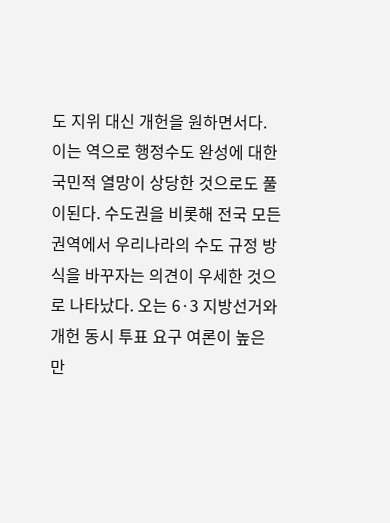도 지위 대신 개헌을 원하면서다. 이는 역으로 행정수도 완성에 대한 국민적 열망이 상당한 것으로도 풀이된다. 수도권을 비롯해 전국 모든 권역에서 우리나라의 수도 규정 방식을 바꾸자는 의견이 우세한 것으로 나타났다. 오는 6·3 지방선거와 개헌 동시 투표 요구 여론이 높은 만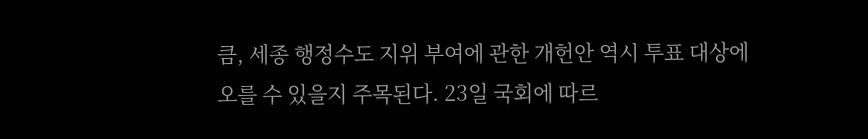큼, 세종 행정수도 지위 부여에 관한 개헌안 역시 투표 대상에 오를 수 있을지 주목된다. 23일 국회에 따르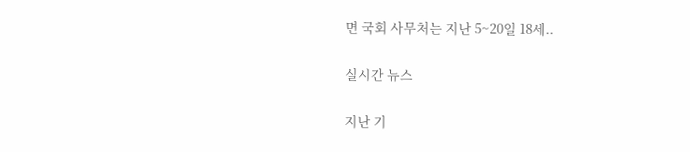면 국회 사무처는 지난 5~20일 18세..

실시간 뉴스

지난 기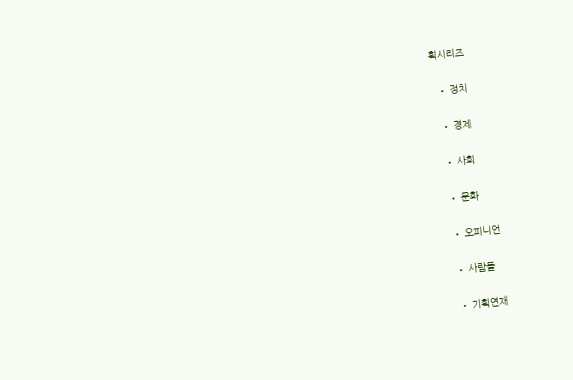획시리즈

  • 정치

  • 경제

  • 사회

  • 문화

  • 오피니언

  • 사람들

  • 기획연재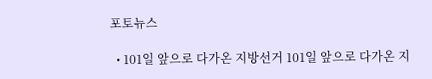포토뉴스

  • 101일 앞으로 다가온 지방선거 101일 앞으로 다가온 지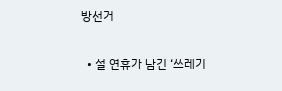방선거

  • 설 연휴가 남긴 ‘쓰레기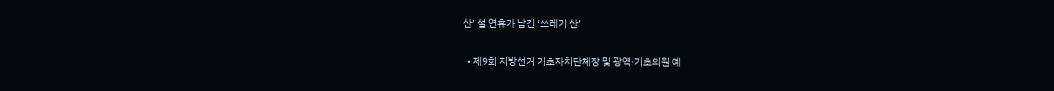산’ 설 연휴가 남긴 ‘쓰레기 산’

  • 제9회 지방선거 기초자치단체장 및 광역·기초의원 예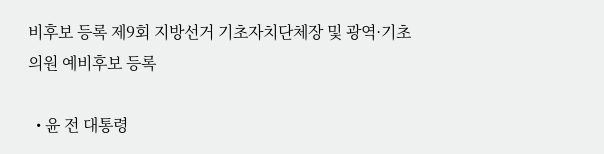비후보 등록 제9회 지방선거 기초자치단체장 및 광역·기초의원 예비후보 등록

  • 윤 전 대통령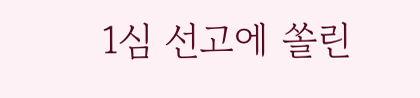1심 선고에 쏠린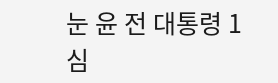눈 윤 전 대통령 1심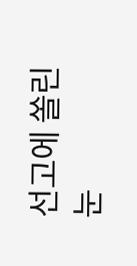선고에 쏠린 눈